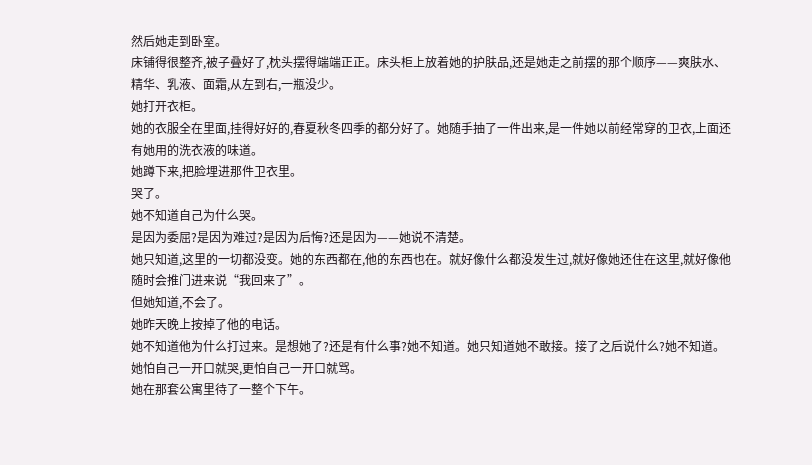然后她走到卧室。
床铺得很整齐,被子叠好了,枕头摆得端端正正。床头柜上放着她的护肤品,还是她走之前摆的那个顺序——爽肤水、精华、乳液、面霜,从左到右,一瓶没少。
她打开衣柜。
她的衣服全在里面,挂得好好的,春夏秋冬四季的都分好了。她随手抽了一件出来,是一件她以前经常穿的卫衣,上面还有她用的洗衣液的味道。
她蹲下来,把脸埋进那件卫衣里。
哭了。
她不知道自己为什么哭。
是因为委屈?是因为难过?是因为后悔?还是因为——她说不清楚。
她只知道,这里的一切都没变。她的东西都在,他的东西也在。就好像什么都没发生过,就好像她还住在这里,就好像他随时会推门进来说“我回来了”。
但她知道,不会了。
她昨天晚上按掉了他的电话。
她不知道他为什么打过来。是想她了?还是有什么事?她不知道。她只知道她不敢接。接了之后说什么?她不知道。她怕自己一开口就哭,更怕自己一开口就骂。
她在那套公寓里待了一整个下午。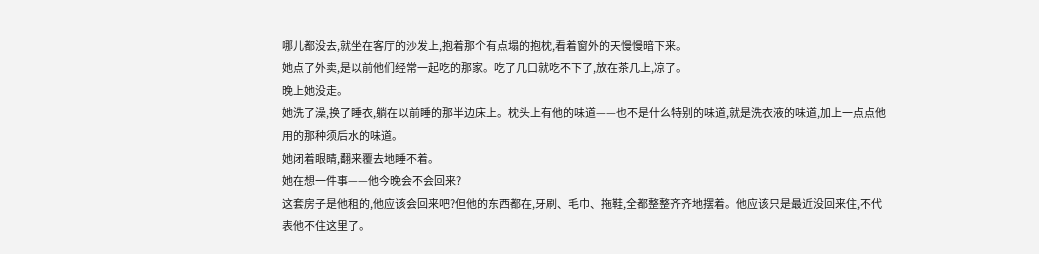哪儿都没去,就坐在客厅的沙发上,抱着那个有点塌的抱枕,看着窗外的天慢慢暗下来。
她点了外卖,是以前他们经常一起吃的那家。吃了几口就吃不下了,放在茶几上,凉了。
晚上她没走。
她洗了澡,换了睡衣,躺在以前睡的那半边床上。枕头上有他的味道——也不是什么特别的味道,就是洗衣液的味道,加上一点点他用的那种须后水的味道。
她闭着眼睛,翻来覆去地睡不着。
她在想一件事——他今晚会不会回来?
这套房子是他租的,他应该会回来吧?但他的东西都在,牙刷、毛巾、拖鞋,全都整整齐齐地摆着。他应该只是最近没回来住,不代表他不住这里了。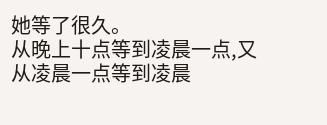她等了很久。
从晚上十点等到凌晨一点,又从凌晨一点等到凌晨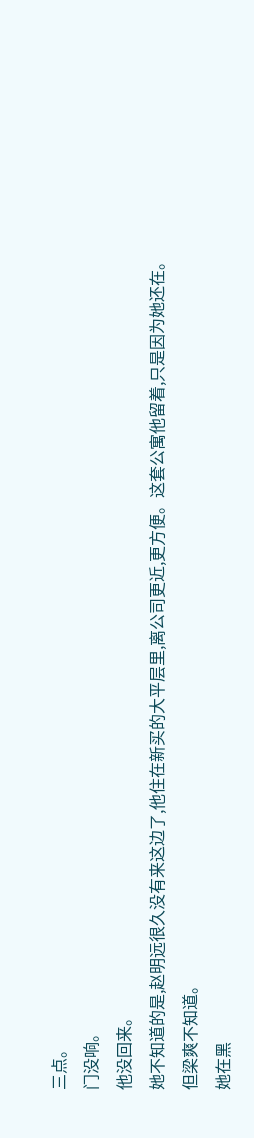三点。
门没响。
他没回来。
她不知道的是,赵明远很久没有来这边了,他住在新买的大平层里,离公司更近,更方便。这套公寓他留着,只是因为她还在。
但梁爽不知道。
她在黑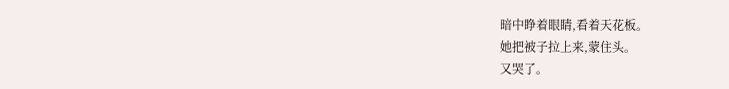暗中睁着眼睛,看着天花板。
她把被子拉上来,蒙住头。
又哭了。